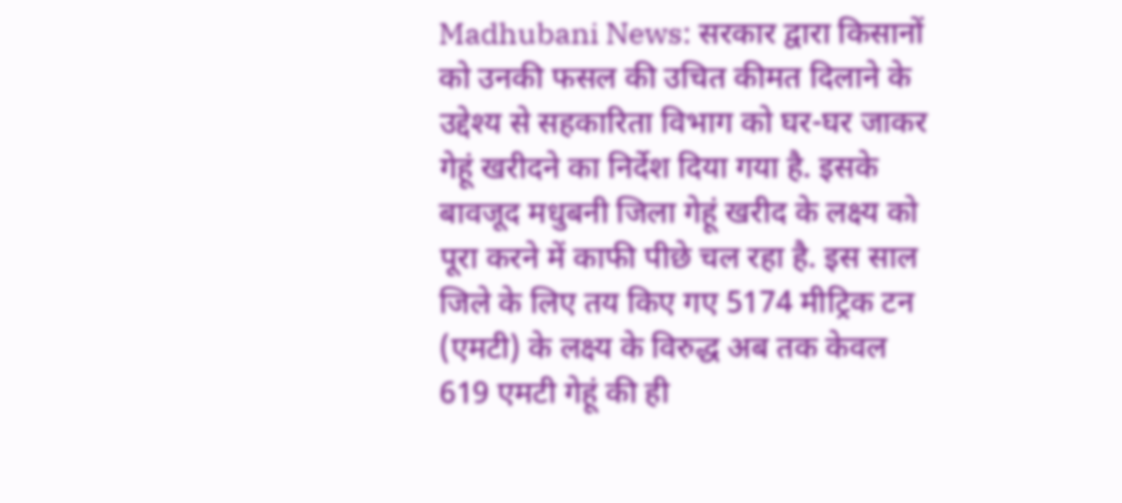Madhubani News: सरकार द्वारा किसानों को उनकी फसल की उचित कीमत दिलाने के उद्देश्य से सहकारिता विभाग को घर-घर जाकर गेहूं खरीदने का निर्देश दिया गया है. इसके बावजूद मधुबनी जिला गेहूं खरीद के लक्ष्य को पूरा करने में काफी पीछे चल रहा है. इस साल जिले के लिए तय किए गए 5174 मीट्रिक टन (एमटी) के लक्ष्य के विरुद्ध अब तक केवल 619 एमटी गेहूं की ही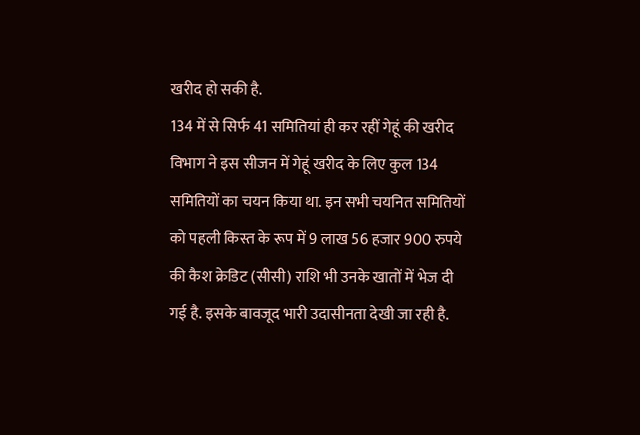खरीद हो सकी है.
134 में से सिर्फ 41 समितियां ही कर रहीं गेहूं की खरीद
विभाग ने इस सीजन में गेहूं खरीद के लिए कुल 134 समितियों का चयन किया था. इन सभी चयनित समितियों को पहली किस्त के रूप में 9 लाख 56 हजार 900 रुपये की कैश क्रेडिट (सीसी) राशि भी उनके खातों में भेज दी गई है. इसके बावजूद भारी उदासीनता देखी जा रही है.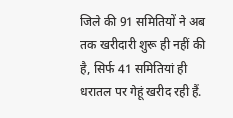जिले की 91 समितियों ने अब तक खरीदारी शुरू ही नहीं की है, सिर्फ 41 समितियां ही धरातल पर गेहूं खरीद रही हैं.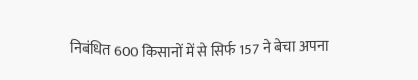निबंधित 600 किसानों में से सिर्फ 157 ने बेचा अपना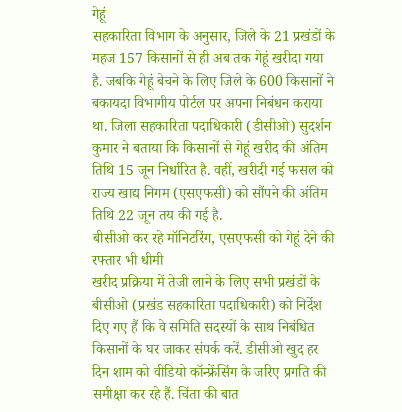गेहूं
सहकारिता विभाग के अनुसार, जिले के 21 प्रखंडों के महज 157 किसानों से ही अब तक गेहूं खरीदा गया है. जबकि गेहूं बेचने के लिए जिले के 600 किसानों ने बकायदा विभागीय पोर्टल पर अपना निबंधन कराया था. जिला सहकारिता पदाधिकारी (डीसीओ) सुदर्शन कुमार ने बताया कि किसानों से गेहूं खरीद की अंतिम तिथि 15 जून निर्धारित है. वहीं, खरीदी गई फसल को राज्य खाद्य निगम (एसएफसी) को सौंपने की अंतिम तिथि 22 जून तय की गई है.
बीसीओ कर रहे मॉनिटरिंग, एसएफसी को गेहूं देने की रफ्तार भी धीमी
खरीद प्रक्रिया में तेजी लाने के लिए सभी प्रखंडों के बीसीओ (प्रखंड सहकारिता पदाधिकारी) को निर्देश दिए गए हैं कि वे समिति सदस्यों के साथ निबंधित किसानों के घर जाकर संपर्क करें. डीसीओ खुद हर दिन शाम को वीडियो कॉन्फ्रेंसिंग के जरिए प्रगति की समीक्षा कर रहे हैं. चिंता की बात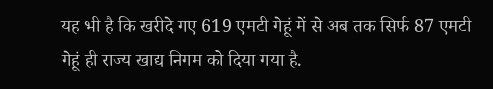यह भी है कि खरीदे गए 619 एमटी गेहूं में से अब तक सिर्फ 87 एमटी गेहूं ही राज्य खाद्य निगम को दिया गया है.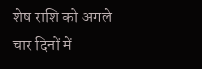शेष राशि को अगले चार दिनों में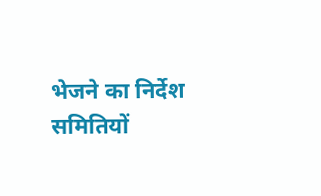भेजने का निर्देश समितियों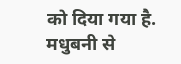को दिया गया है.
मधुबनी से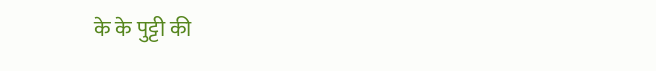के के पुट्टी की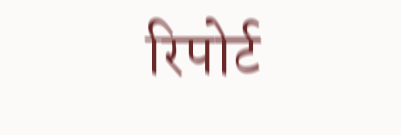रिपोर्ट